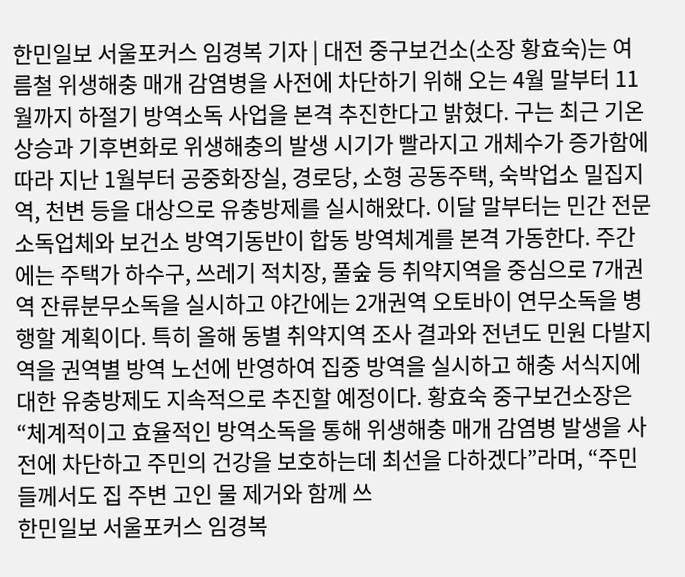한민일보 서울포커스 임경복 기자 | 대전 중구보건소(소장 황효숙)는 여름철 위생해충 매개 감염병을 사전에 차단하기 위해 오는 4월 말부터 11월까지 하절기 방역소독 사업을 본격 추진한다고 밝혔다. 구는 최근 기온 상승과 기후변화로 위생해충의 발생 시기가 빨라지고 개체수가 증가함에 따라 지난 1월부터 공중화장실, 경로당, 소형 공동주택, 숙박업소 밀집지역, 천변 등을 대상으로 유충방제를 실시해왔다. 이달 말부터는 민간 전문소독업체와 보건소 방역기동반이 합동 방역체계를 본격 가동한다. 주간에는 주택가 하수구, 쓰레기 적치장, 풀숲 등 취약지역을 중심으로 7개권역 잔류분무소독을 실시하고 야간에는 2개권역 오토바이 연무소독을 병행할 계획이다. 특히 올해 동별 취약지역 조사 결과와 전년도 민원 다발지역을 권역별 방역 노선에 반영하여 집중 방역을 실시하고 해충 서식지에 대한 유충방제도 지속적으로 추진할 예정이다. 황효숙 중구보건소장은 “체계적이고 효율적인 방역소독을 통해 위생해충 매개 감염병 발생을 사전에 차단하고 주민의 건강을 보호하는데 최선을 다하겠다”라며, “주민들께서도 집 주변 고인 물 제거와 함께 쓰
한민일보 서울포커스 임경복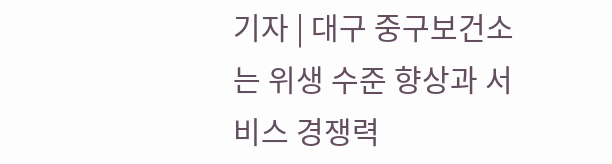기자 | 대구 중구보건소는 위생 수준 향상과 서비스 경쟁력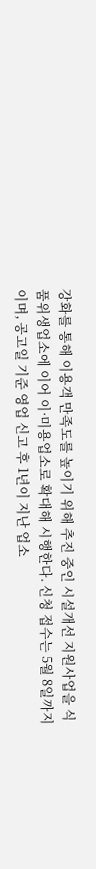강화를 통해 이용객 만족도를 높이기 위해 추진 중인 시설개선 지원사업을 식품위생업소에 이어 이·미용업소로 확대해 시행한다. 신청 접수는 5월 8일까지이며, 공고일 기준 영업 신고 후 1년이 지난 업소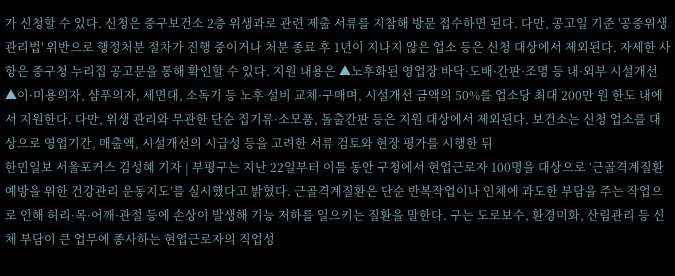가 신청할 수 있다. 신청은 중구보건소 2층 위생과로 관련 제출 서류를 지참해 방문 접수하면 된다. 다만, 공고일 기준 '공중위생관리법' 위반으로 행정처분 절차가 진행 중이거나 처분 종료 후 1년이 지나지 않은 업소 등은 신청 대상에서 제외된다. 자세한 사항은 중구청 누리집 공고문을 통해 확인할 수 있다. 지원 내용은 ▲노후화된 영업장 바닥·도배·간판·조명 등 내·외부 시설개선 ▲이·미용의자, 샴푸의자, 세면대, 소독기 등 노후 설비 교체·구매며, 시설개선 금액의 50%를 업소당 최대 200만 원 한도 내에서 지원한다. 다만, 위생 관리와 무관한 단순 집기류·소모품, 돌출간판 등은 지원 대상에서 제외된다. 보건소는 신청 업소를 대상으로 영업기간, 매출액, 시설개선의 시급성 등을 고려한 서류 검토와 현장 평가를 시행한 뒤
한민일보 서울포커스 김성혜 기자 | 부평구는 지난 22일부터 이틀 동안 구청에서 현업근로자 100명을 대상으로 ‘근골격계질환 예방을 위한 건강관리 운동지도’를 실시했다고 밝혔다. 근골격계질환은 단순 반복작업이나 인체에 과도한 부담을 주는 작업으로 인해 허리·목·어깨·관절 등에 손상이 발생해 기능 저하를 일으키는 질환을 말한다. 구는 도로보수, 환경미화, 산림관리 등 신체 부담이 큰 업무에 종사하는 현업근로자의 직업성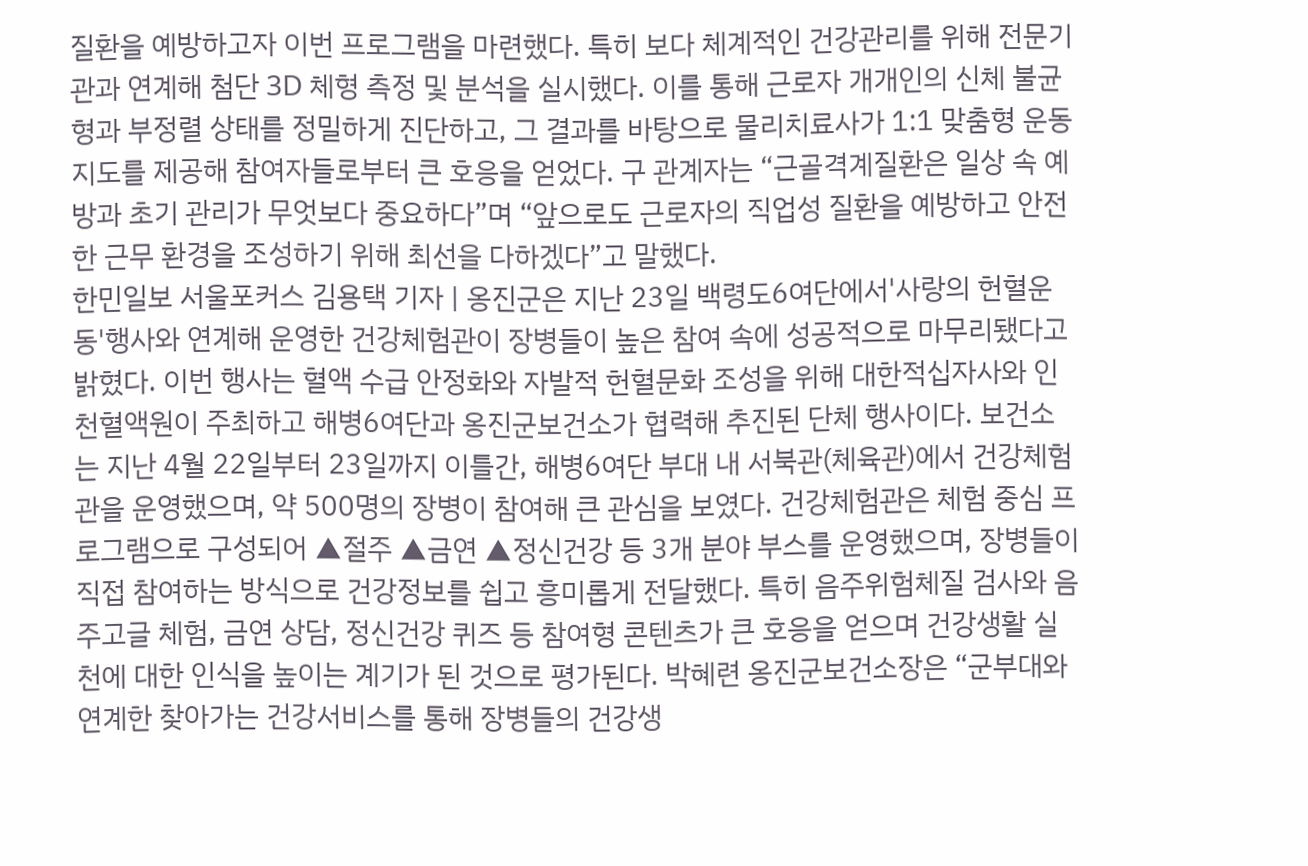질환을 예방하고자 이번 프로그램을 마련했다. 특히 보다 체계적인 건강관리를 위해 전문기관과 연계해 첨단 3D 체형 측정 및 분석을 실시했다. 이를 통해 근로자 개개인의 신체 불균형과 부정렬 상태를 정밀하게 진단하고, 그 결과를 바탕으로 물리치료사가 1:1 맞춤형 운동지도를 제공해 참여자들로부터 큰 호응을 얻었다. 구 관계자는 “근골격계질환은 일상 속 예방과 초기 관리가 무엇보다 중요하다”며 “앞으로도 근로자의 직업성 질환을 예방하고 안전한 근무 환경을 조성하기 위해 최선을 다하겠다”고 말했다.
한민일보 서울포커스 김용택 기자 | 옹진군은 지난 23일 백령도6여단에서'사랑의 헌혈운동'행사와 연계해 운영한 건강체험관이 장병들이 높은 참여 속에 성공적으로 마무리됐다고 밝혔다. 이번 행사는 혈액 수급 안정화와 자발적 헌혈문화 조성을 위해 대한적십자사와 인천혈액원이 주최하고 해병6여단과 옹진군보건소가 협력해 추진된 단체 행사이다. 보건소는 지난 4월 22일부터 23일까지 이틀간, 해병6여단 부대 내 서북관(체육관)에서 건강체험관을 운영했으며, 약 500명의 장병이 참여해 큰 관심을 보였다. 건강체험관은 체험 중심 프로그램으로 구성되어 ▲절주 ▲금연 ▲정신건강 등 3개 분야 부스를 운영했으며, 장병들이 직접 참여하는 방식으로 건강정보를 쉽고 흥미롭게 전달했다. 특히 음주위험체질 검사와 음주고글 체험, 금연 상담, 정신건강 퀴즈 등 참여형 콘텐츠가 큰 호응을 얻으며 건강생활 실천에 대한 인식을 높이는 계기가 된 것으로 평가된다. 박혜련 옹진군보건소장은 “군부대와 연계한 찾아가는 건강서비스를 통해 장병들의 건강생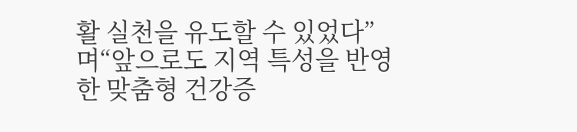활 실천을 유도할 수 있었다”며“앞으로도 지역 특성을 반영한 맞춤형 건강증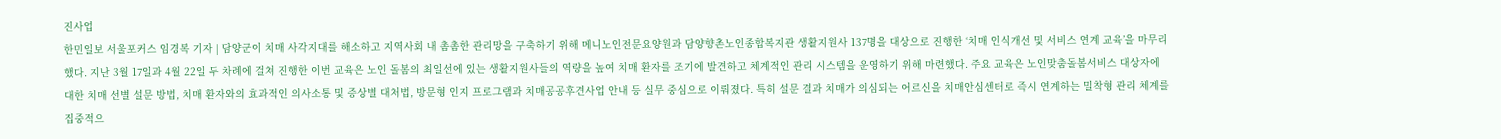진사업
한민일보 서울포커스 임경복 기자 | 담양군이 치매 사각지대를 해소하고 지역사회 내 촘촘한 관리망을 구축하기 위해 메니노인전문요양원과 담양향촌노인종합복지관 생활지원사 137명을 대상으로 진행한 ‘치매 인식개선 및 서비스 연계 교육’을 마무리했다. 지난 3월 17일과 4월 22일 두 차례에 걸쳐 진행한 이번 교육은 노인 돌봄의 최일선에 있는 생활지원사들의 역량을 높여 치매 환자를 조기에 발견하고 체계적인 관리 시스템을 운영하기 위해 마련했다. 주요 교육은 노인맞춤돌봄서비스 대상자에 대한 치매 선별 설문 방법, 치매 환자와의 효과적인 의사소통 및 증상별 대처법, 방문형 인지 프로그램과 치매공공후견사업 안내 등 실무 중심으로 이뤄졌다. 특히 설문 결과 치매가 의심되는 어르신을 치매안심센터로 즉시 연계하는 밀착형 관리 체계를 집중적으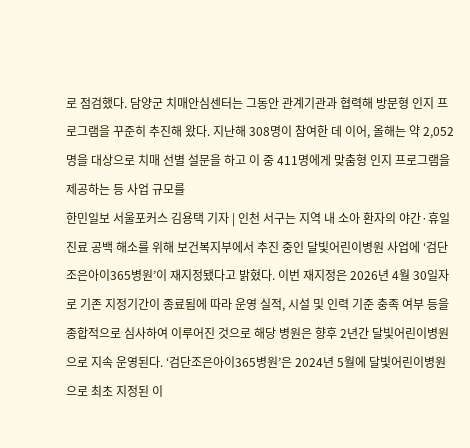로 점검했다. 담양군 치매안심센터는 그동안 관계기관과 협력해 방문형 인지 프로그램을 꾸준히 추진해 왔다. 지난해 308명이 참여한 데 이어, 올해는 약 2,052명을 대상으로 치매 선별 설문을 하고 이 중 411명에게 맞춤형 인지 프로그램을 제공하는 등 사업 규모를
한민일보 서울포커스 김용택 기자 | 인천 서구는 지역 내 소아 환자의 야간·휴일 진료 공백 해소를 위해 보건복지부에서 추진 중인 달빛어린이병원 사업에 ‘검단조은아이365병원’이 재지정됐다고 밝혔다. 이번 재지정은 2026년 4월 30일자로 기존 지정기간이 종료됨에 따라 운영 실적, 시설 및 인력 기준 충족 여부 등을 종합적으로 심사하여 이루어진 것으로 해당 병원은 향후 2년간 달빛어린이병원으로 지속 운영된다. ‘검단조은아이365병원’은 2024년 5월에 달빛어린이병원으로 최초 지정된 이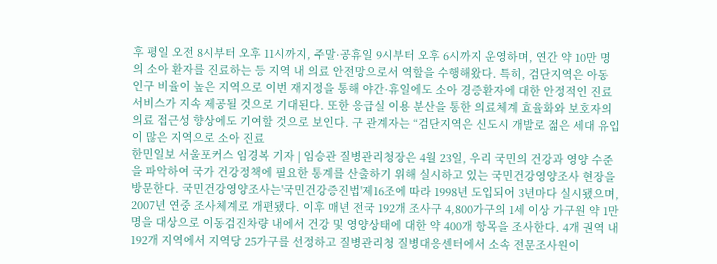후 평일 오전 8시부터 오후 11시까지, 주말·공휴일 9시부터 오후 6시까지 운영하며, 연간 약 10만 명의 소아 환자를 진료하는 등 지역 내 의료 안전망으로서 역할을 수행해왔다. 특히, 검단지역은 아동 인구 비율이 높은 지역으로 이번 재지정을 통해 야간·휴일에도 소아 경증환자에 대한 안정적인 진료 서비스가 지속 제공될 것으로 기대된다. 또한 응급실 이용 분산을 통한 의료체계 효율화와 보호자의 의료 접근성 향상에도 기여할 것으로 보인다. 구 관계자는 “검단지역은 신도시 개발로 젊은 세대 유입이 많은 지역으로 소아 진료
한민일보 서울포커스 임경복 기자 | 임승관 질병관리청장은 4월 23일, 우리 국민의 건강과 영양 수준을 파악하여 국가 건강정책에 필요한 통계를 산출하기 위해 실시하고 있는 국민건강영양조사 현장을 방문한다. 국민건강영양조사는'국민건강증진법'제16조에 따라 1998년 도입되어 3년마다 실시됐으며, 2007년 연중 조사체계로 개편됐다. 이후 매년 전국 192개 조사구 4,800가구의 1세 이상 가구원 약 1만 명을 대상으로 이동검진차량 내에서 건강 및 영양상태에 대한 약 400개 항목을 조사한다. 4개 권역 내 192개 지역에서 지역당 25가구를 선정하고 질병관리청 질병대응센터에서 소속 전문조사원이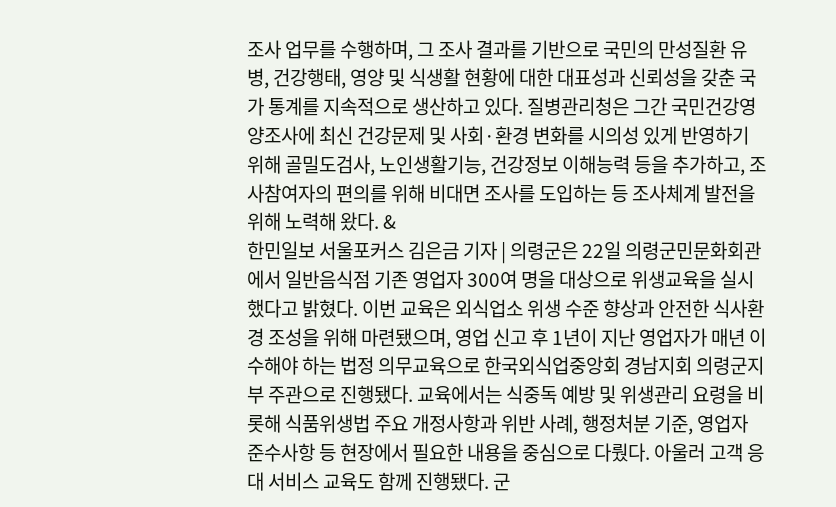조사 업무를 수행하며, 그 조사 결과를 기반으로 국민의 만성질환 유병, 건강행태, 영양 및 식생활 현황에 대한 대표성과 신뢰성을 갖춘 국가 통계를 지속적으로 생산하고 있다. 질병관리청은 그간 국민건강영양조사에 최신 건강문제 및 사회·환경 변화를 시의성 있게 반영하기 위해 골밀도검사, 노인생활기능, 건강정보 이해능력 등을 추가하고, 조사참여자의 편의를 위해 비대면 조사를 도입하는 등 조사체계 발전을 위해 노력해 왔다. &
한민일보 서울포커스 김은금 기자 | 의령군은 22일 의령군민문화회관에서 일반음식점 기존 영업자 300여 명을 대상으로 위생교육을 실시했다고 밝혔다. 이번 교육은 외식업소 위생 수준 향상과 안전한 식사환경 조성을 위해 마련됐으며, 영업 신고 후 1년이 지난 영업자가 매년 이수해야 하는 법정 의무교육으로 한국외식업중앙회 경남지회 의령군지부 주관으로 진행됐다. 교육에서는 식중독 예방 및 위생관리 요령을 비롯해 식품위생법 주요 개정사항과 위반 사례, 행정처분 기준, 영업자 준수사항 등 현장에서 필요한 내용을 중심으로 다뤘다. 아울러 고객 응대 서비스 교육도 함께 진행됐다. 군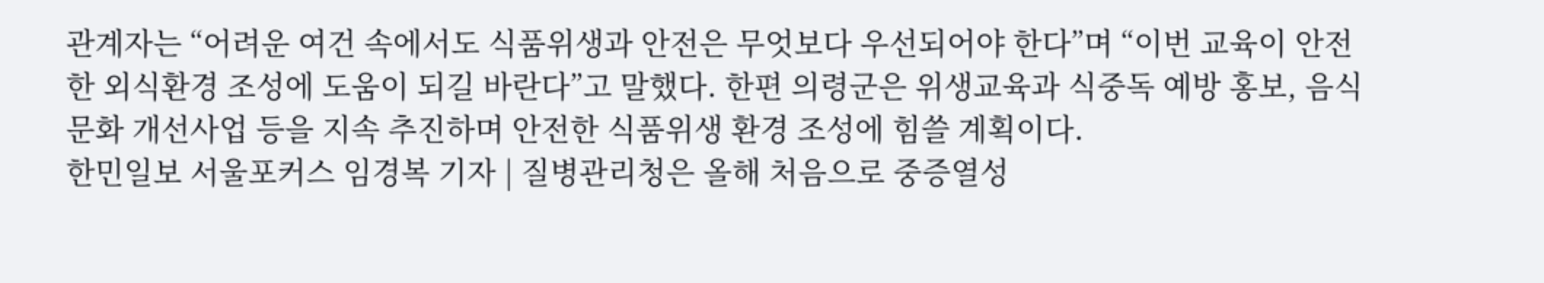관계자는 “어려운 여건 속에서도 식품위생과 안전은 무엇보다 우선되어야 한다”며 “이번 교육이 안전한 외식환경 조성에 도움이 되길 바란다”고 말했다. 한편 의령군은 위생교육과 식중독 예방 홍보, 음식문화 개선사업 등을 지속 추진하며 안전한 식품위생 환경 조성에 힘쓸 계획이다.
한민일보 서울포커스 임경복 기자 | 질병관리청은 올해 처음으로 중증열성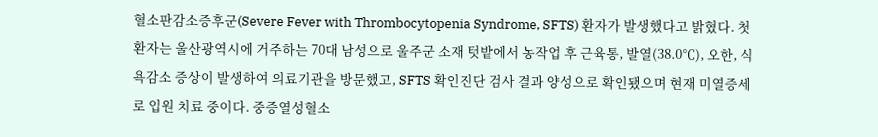혈소판감소증후군(Severe Fever with Thrombocytopenia Syndrome, SFTS) 환자가 발생했다고 밝혔다. 첫 환자는 울산광역시에 거주하는 70대 남성으로 울주군 소재 텃밭에서 농작업 후 근육통, 발열(38.0℃), 오한, 식욕감소 증상이 발생하여 의료기관을 방문했고, SFTS 확인진단 검사 결과 양성으로 확인됐으며 현재 미열증세로 입원 치료 중이다. 중증열성혈소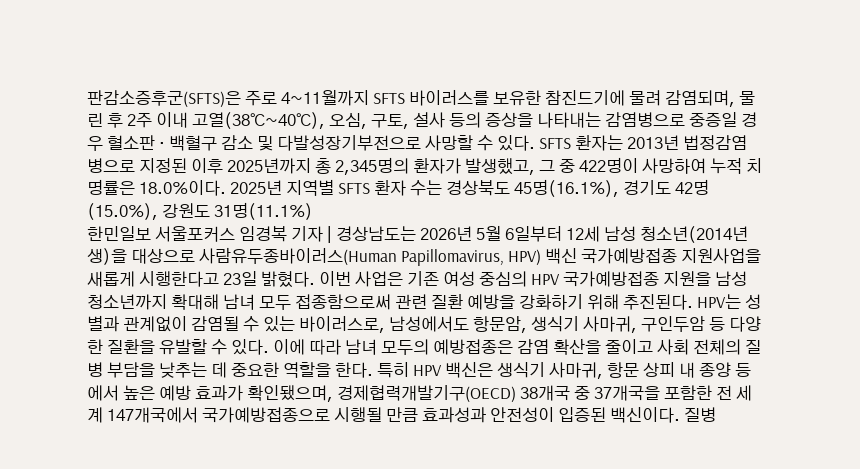판감소증후군(SFTS)은 주로 4~11월까지 SFTS 바이러스를 보유한 참진드기에 물려 감염되며, 물린 후 2주 이내 고열(38℃~40℃), 오심, 구토, 설사 등의 증상을 나타내는 감염병으로 중증일 경우 혈소판 · 백혈구 감소 및 다발성장기부전으로 사망할 수 있다. SFTS 환자는 2013년 법정감염병으로 지정된 이후 2025년까지 총 2,345명의 환자가 발생했고, 그 중 422명이 사망하여 누적 치명률은 18.0%이다. 2025년 지역별 SFTS 환자 수는 경상북도 45명(16.1%), 경기도 42명(15.0%), 강원도 31명(11.1%)
한민일보 서울포커스 임경복 기자 | 경상남도는 2026년 5월 6일부터 12세 남성 청소년(2014년생)을 대상으로 사람유두종바이러스(Human Papillomavirus, HPV) 백신 국가예방접종 지원사업을 새롭게 시행한다고 23일 밝혔다. 이번 사업은 기존 여성 중심의 HPV 국가예방접종 지원을 남성 청소년까지 확대해 남녀 모두 접종함으로써 관련 질환 예방을 강화하기 위해 추진된다. HPV는 성별과 관계없이 감염될 수 있는 바이러스로, 남성에서도 항문암, 생식기 사마귀, 구인두암 등 다양한 질환을 유발할 수 있다. 이에 따라 남녀 모두의 예방접종은 감염 확산을 줄이고 사회 전체의 질병 부담을 낮추는 데 중요한 역할을 한다. 특히 HPV 백신은 생식기 사마귀, 항문 상피 내 종양 등에서 높은 예방 효과가 확인됐으며, 경제협력개발기구(OECD) 38개국 중 37개국을 포함한 전 세계 147개국에서 국가예방접종으로 시행될 만큼 효과성과 안전성이 입증된 백신이다. 질병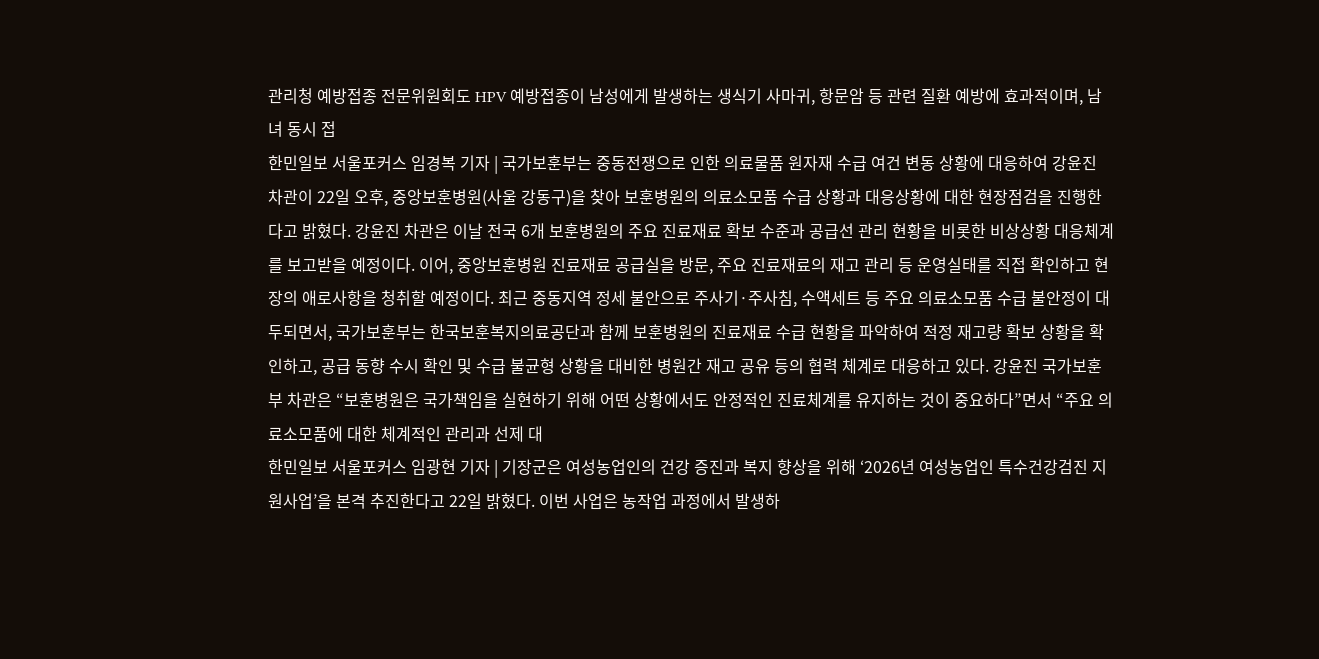관리청 예방접종 전문위원회도 HPV 예방접종이 남성에게 발생하는 생식기 사마귀, 항문암 등 관련 질환 예방에 효과적이며, 남녀 동시 접
한민일보 서울포커스 임경복 기자 | 국가보훈부는 중동전쟁으로 인한 의료물품 원자재 수급 여건 변동 상황에 대응하여 강윤진 차관이 22일 오후, 중앙보훈병원(사울 강동구)을 찾아 보훈병원의 의료소모품 수급 상황과 대응상황에 대한 현장점검을 진행한다고 밝혔다. 강윤진 차관은 이날 전국 6개 보훈병원의 주요 진료재료 확보 수준과 공급선 관리 현황을 비롯한 비상상황 대응체계를 보고받을 예정이다. 이어, 중앙보훈병원 진료재료 공급실을 방문, 주요 진료재료의 재고 관리 등 운영실태를 직접 확인하고 현장의 애로사항을 청취할 예정이다. 최근 중동지역 정세 불안으로 주사기·주사침, 수액세트 등 주요 의료소모품 수급 불안정이 대두되면서, 국가보훈부는 한국보훈복지의료공단과 함께 보훈병원의 진료재료 수급 현황을 파악하여 적정 재고량 확보 상황을 확인하고, 공급 동향 수시 확인 및 수급 불균형 상황을 대비한 병원간 재고 공유 등의 협력 체계로 대응하고 있다. 강윤진 국가보훈부 차관은 “보훈병원은 국가책임을 실현하기 위해 어떤 상황에서도 안정적인 진료체계를 유지하는 것이 중요하다”면서 “주요 의료소모품에 대한 체계적인 관리과 선제 대
한민일보 서울포커스 임광현 기자 | 기장군은 여성농업인의 건강 증진과 복지 향상을 위해 ‘2026년 여성농업인 특수건강검진 지원사업’을 본격 추진한다고 22일 밝혔다. 이번 사업은 농작업 과정에서 발생하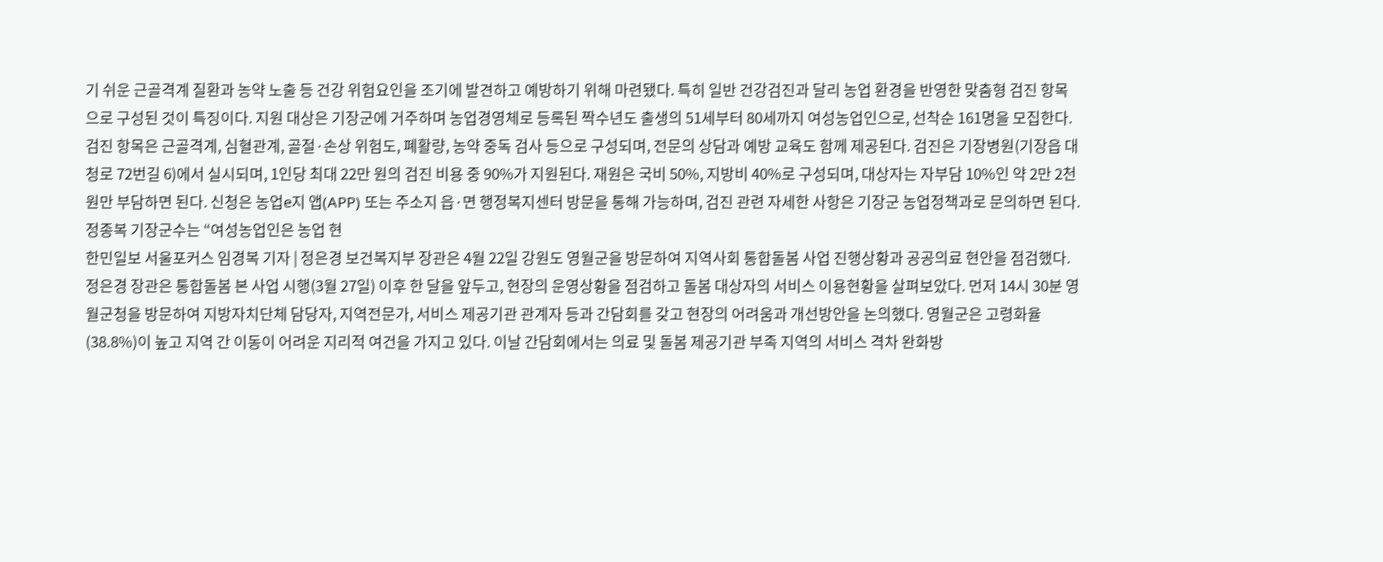기 쉬운 근골격계 질환과 농약 노출 등 건강 위험요인을 조기에 발견하고 예방하기 위해 마련됐다. 특히 일반 건강검진과 달리 농업 환경을 반영한 맞춤형 검진 항목으로 구성된 것이 특징이다. 지원 대상은 기장군에 거주하며 농업경영체로 등록된 짝수년도 출생의 51세부터 80세까지 여성농업인으로, 선착순 161명을 모집한다. 검진 항목은 근골격계, 심혈관계, 골절·손상 위험도, 폐활량, 농약 중독 검사 등으로 구성되며, 전문의 상담과 예방 교육도 함께 제공된다. 검진은 기장병원(기장읍 대청로 72번길 6)에서 실시되며, 1인당 최대 22만 원의 검진 비용 중 90%가 지원된다. 재원은 국비 50%, 지방비 40%로 구성되며, 대상자는 자부담 10%인 약 2만 2천 원만 부담하면 된다. 신청은 농업e지 앱(APP) 또는 주소지 읍·면 행정복지센터 방문을 통해 가능하며, 검진 관련 자세한 사항은 기장군 농업정책과로 문의하면 된다. 정종복 기장군수는 “여성농업인은 농업 현
한민일보 서울포커스 임경복 기자 | 정은경 보건복지부 장관은 4월 22일 강원도 영월군을 방문하여 지역사회 통합돌봄 사업 진행상황과 공공의료 현안을 점검했다. 정은경 장관은 통합돌봄 본 사업 시행(3월 27일) 이후 한 달을 앞두고, 현장의 운영상황을 점검하고 돌봄 대상자의 서비스 이용현황을 살펴보았다. 먼저 14시 30분 영월군청을 방문하여 지방자치단체 담당자, 지역전문가, 서비스 제공기관 관계자 등과 간담회를 갖고 현장의 어려움과 개선방안을 논의했다. 영월군은 고령화율(38.8%)이 높고 지역 간 이동이 어려운 지리적 여건을 가지고 있다. 이날 간담회에서는 의료 및 돌봄 제공기관 부족 지역의 서비스 격차 완화방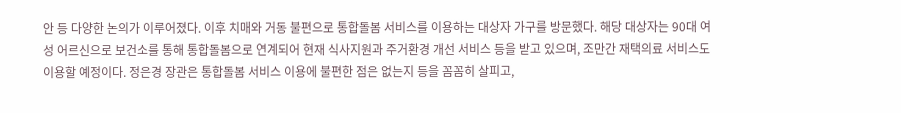안 등 다양한 논의가 이루어졌다. 이후 치매와 거동 불편으로 통합돌봄 서비스를 이용하는 대상자 가구를 방문했다. 해당 대상자는 90대 여성 어르신으로 보건소를 통해 통합돌봄으로 연계되어 현재 식사지원과 주거환경 개선 서비스 등을 받고 있으며, 조만간 재택의료 서비스도 이용할 예정이다. 정은경 장관은 통합돌봄 서비스 이용에 불편한 점은 없는지 등을 꼼꼼히 살피고,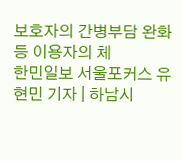보호자의 간병부담 완화 등 이용자의 체
한민일보 서울포커스 유현민 기자 | 하남시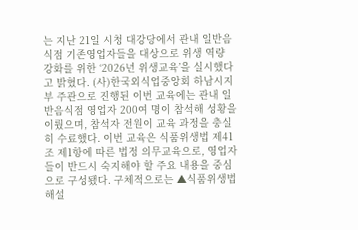는 지난 21일 시청 대강당에서 관내 일반음식점 기존영업자들을 대상으로 위생 역량 강화를 위한 ‘2026년 위생교육’을 실시했다고 밝혔다. (사)한국외식업중앙회 하남시지부 주관으로 진행된 이번 교육에는 관내 일반음식점 영업자 200여 명이 참석해 성황을 이뤘으며, 참석자 전원이 교육 과정을 충실히 수료했다. 이번 교육은 식품위생법 제41조 제1항에 따른 법정 의무교육으로, 영업자들이 반드시 숙지해야 할 주요 내용을 중심으로 구성됐다. 구체적으로는 ▲식품위생법 해설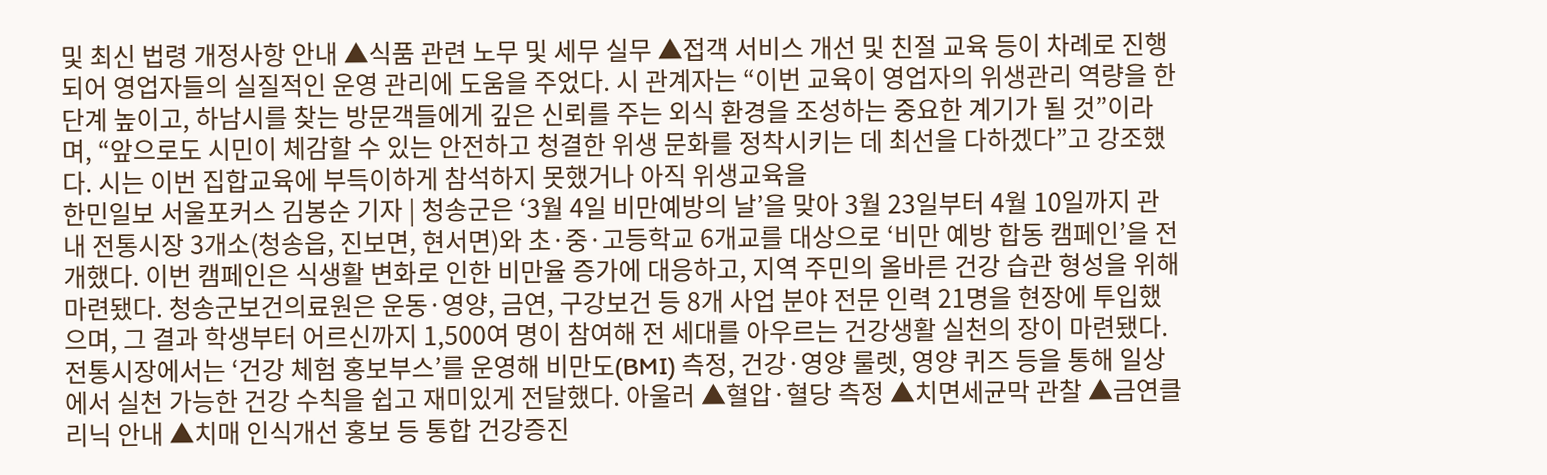및 최신 법령 개정사항 안내 ▲식품 관련 노무 및 세무 실무 ▲접객 서비스 개선 및 친절 교육 등이 차례로 진행되어 영업자들의 실질적인 운영 관리에 도움을 주었다. 시 관계자는 “이번 교육이 영업자의 위생관리 역량을 한 단계 높이고, 하남시를 찾는 방문객들에게 깊은 신뢰를 주는 외식 환경을 조성하는 중요한 계기가 될 것”이라며, “앞으로도 시민이 체감할 수 있는 안전하고 청결한 위생 문화를 정착시키는 데 최선을 다하겠다”고 강조했다. 시는 이번 집합교육에 부득이하게 참석하지 못했거나 아직 위생교육을
한민일보 서울포커스 김봉순 기자 | 청송군은 ‘3월 4일 비만예방의 날’을 맞아 3월 23일부터 4월 10일까지 관내 전통시장 3개소(청송읍, 진보면, 현서면)와 초·중·고등학교 6개교를 대상으로 ‘비만 예방 합동 캠페인’을 전개했다. 이번 캠페인은 식생활 변화로 인한 비만율 증가에 대응하고, 지역 주민의 올바른 건강 습관 형성을 위해 마련됐다. 청송군보건의료원은 운동·영양, 금연, 구강보건 등 8개 사업 분야 전문 인력 21명을 현장에 투입했으며, 그 결과 학생부터 어르신까지 1,500여 명이 참여해 전 세대를 아우르는 건강생활 실천의 장이 마련됐다. 전통시장에서는 ‘건강 체험 홍보부스’를 운영해 비만도(BMI) 측정, 건강·영양 룰렛, 영양 퀴즈 등을 통해 일상에서 실천 가능한 건강 수칙을 쉽고 재미있게 전달했다. 아울러 ▲혈압·혈당 측정 ▲치면세균막 관찰 ▲금연클리닉 안내 ▲치매 인식개선 홍보 등 통합 건강증진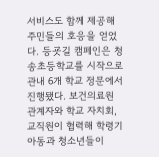서비스도 함께 제공해 주민들의 호응을 얻었다. 등굣길 캠페인은 청송초등학교를 시작으로 관내 6개 학교 정문에서 진행됐다. 보건의료원 관계자와 학교 자치회, 교직원이 협력해 학령기 아동과 청소년들이